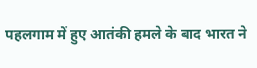पहलगाम में हुए आतंकी हमले के बाद भारत ने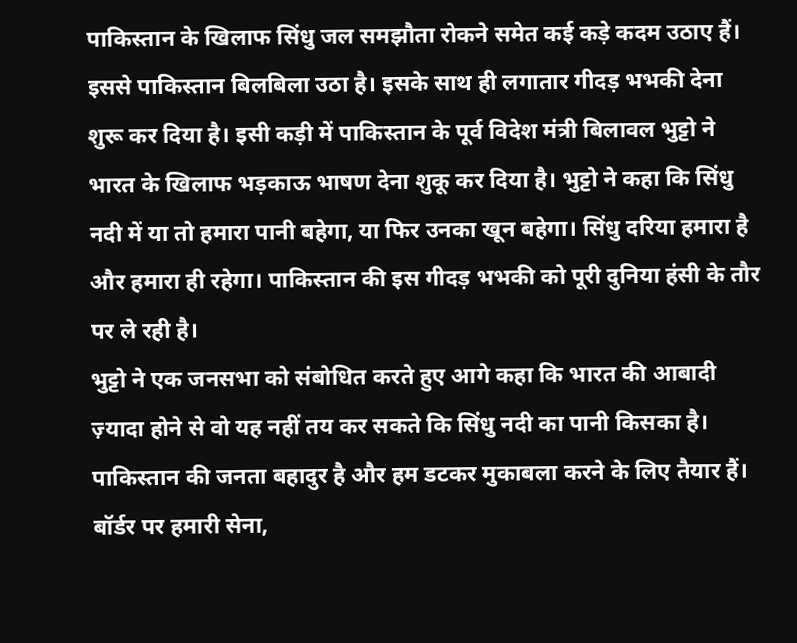पाकिस्तान के खिलाफ सिंधु जल समझौता रोकने समेत कई कड़े कदम उठाए हैं। इससे पाकिस्तान बिलबिला उठा है। इसके साथ ही लगातार गीदड़ भभकी देना शुरू कर दिया है। इसी कड़ी में पाकिस्तान के पूर्व विदेश मंत्री बिलावल भुट्टो ने भारत के खिलाफ भड़काऊ भाषण देना शुकू कर दिया है। भुट्टो ने कहा कि सिंधु नदी में या तो हमारा पानी बहेगा, या फिर उनका खून बहेगा। सिंधु दरिया हमारा है और हमारा ही रहेगा। पाकिस्तान की इस गीदड़ भभकी को पूरी दुनिया हंसी के तौर पर ले रही है।
भुट्टो ने एक जनसभा को संबोधित करते हुए आगे कहा कि भारत की आबादी ज़्यादा होने से वो यह नहीं तय कर सकते कि सिंधु नदी का पानी किसका है। पाकिस्तान की जनता बहादुर है और हम डटकर मुकाबला करने के लिए तैयार हैं। बॉर्डर पर हमारी सेना,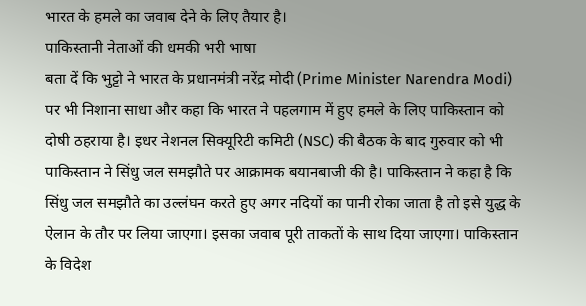भारत के हमले का जवाब देने के लिए तैयार है।
पाकिस्तानी नेताओं की धमकी भरी भाषा
बता दें कि भुट्टो ने भारत के प्रधानमंत्री नरेंद्र मोदी (Prime Minister Narendra Modi) पर भी निशाना साधा और कहा कि भारत ने पहलगाम में हुए हमले के लिए पाकिस्तान को दोषी ठहराया है। इधर नेशनल सिक्यूरिटी कमिटी (NSC) की बैठक के बाद गुरुवार को भी पाकिस्तान ने सिंधु जल समझौते पर आक्रामक बयानबाजी की है। पाकिस्तान ने कहा है कि सिंधु जल समझौते का उल्लंघन करते हुए अगर नदियों का पानी रोका जाता है तो इसे युद्ध के ऐलान के तौर पर लिया जाएगा। इसका जवाब पूरी ताकतों के साथ दिया जाएगा। पाकिस्तान के विदेश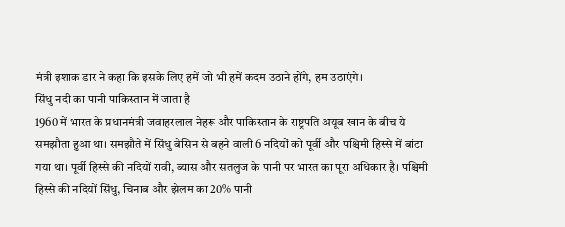मंत्री इशाक डार ने कहा कि इसके लिए हमें जो भी हमें कदम उठाने होंगे, हम उठाएंगे।
सिंधु नदी का पानी पाकिस्तान में जाता है
1960 में भारत के प्रधानमंत्री जवाहरलाल नेहरू और पाकिस्तान के राष्ट्रपति अयूब खान के बीच ये समझौता हुआ था। समझौते में सिंधु बेसिन से बहने वाली 6 नदियों को पूर्वी और पश्चिमी हिस्से में बांटा गया था। पूर्वी हिस्से की नदियों रावी, ब्यास और सतलुज के पानी पर भारत का पूरा अधिकार है। पश्चिमी हिस्से की नदियों सिंधु, चिनाब और झेलम का 20% पानी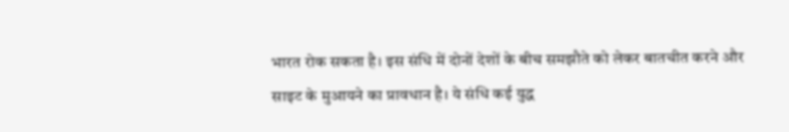भारत रोक सकता है। इस संधि में दोनों देशों के बीच समझौते को लेकर बातचीत करने और साइट के मुआयने का प्रावधान है। ये संधि कई युद्ध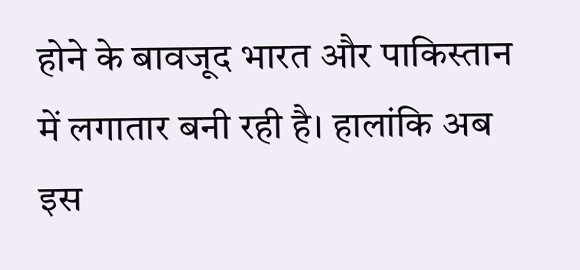होने के बावजूद भारत और पाकिस्तान में लगातार बनी रही है। हालांकि अब इस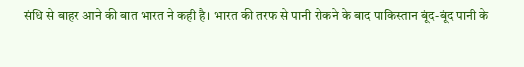संधि से बाहर आने की बात भारत ने कही है। भारत की तरफ से पानी रोकने के बाद पाकिस्तान बूंद-बूंद पानी के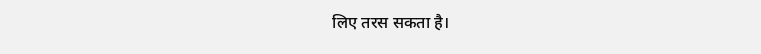लिए तरस सकता है।